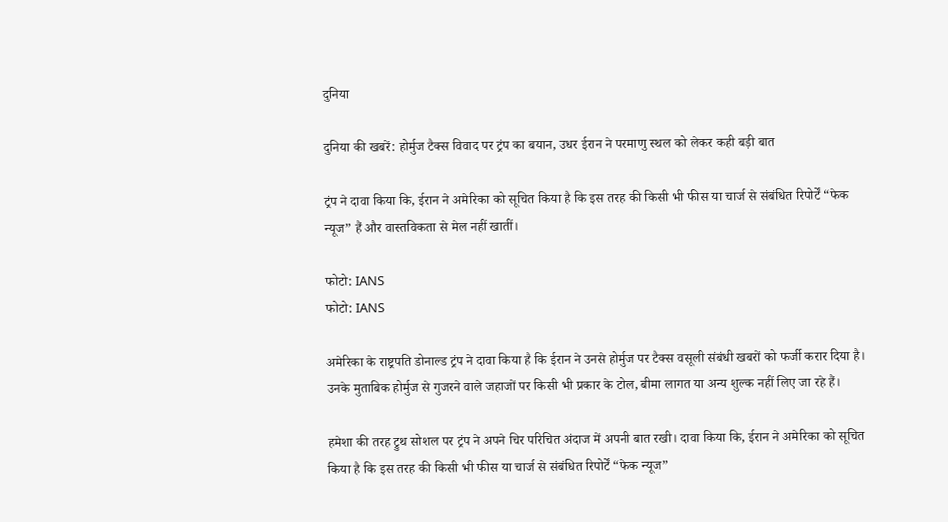दुनिया

दुनिया की खबरें: होर्मुज टैक्स विवाद पर ट्रंप का बयान, उधर ईरान ने परमाणु स्थल को लेकर कही बड़ी बात

ट्रंप ने दावा किया कि, ईरान ने अमेरिका को सूचित किया है कि इस तरह की किसी भी फीस या चार्ज से संबंधित रिपोर्टें “फेक न्यूज” हैं और वास्तविकता से मेल नहीं खातीं।

फोटो: IANS
फोटो: IANS

अमेरिका के राष्ट्रपति डोनाल्ड ट्रंप ने दावा किया है कि ईरान ने उनसे होर्मुज पर टैक्स वसूली संबंधी खबरों को फर्जी करार दिया है। उनके मुताबिक होर्मुज से गुजरने वाले जहाजों पर किसी भी प्रकार के टोल, बीमा लागत या अन्य शुल्क नहीं लिए जा रहे हैं।

हमेशा की तरह ट्रुथ सोशल पर ट्रंप ने अपने चिर परिचित अंदाज में अपनी बात रखी। दावा किया कि, ईरान ने अमेरिका को सूचित किया है कि इस तरह की किसी भी फीस या चार्ज से संबंधित रिपोर्टें “फेक न्यूज”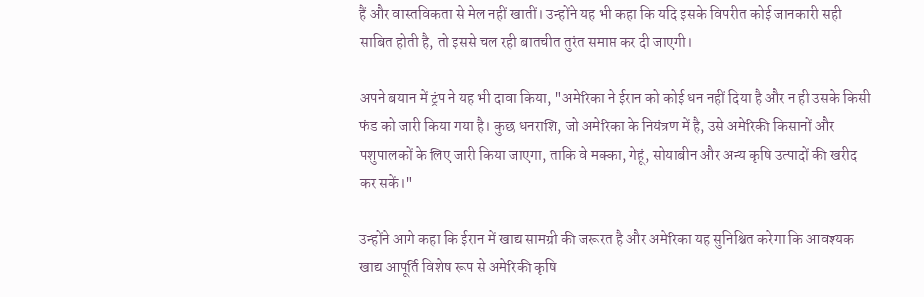हैं और वास्तविकता से मेल नहीं खातीं। उन्होंने यह भी कहा कि यदि इसके विपरीत कोई जानकारी सही साबित होती है, तो इससे चल रही बातचीत तुरंत समाप्त कर दी जाएगी।

अपने बयान में ट्रंप ने यह भी दावा किया, "अमेरिका ने ईरान को कोई धन नहीं दिया है और न ही उसके किसी फंड को जारी किया गया है। कुछ धनराशि, जो अमेरिका के नियंत्रण में है, उसे अमेरिकी किसानों और पशुपालकों के लिए जारी किया जाएगा, ताकि वे मक्का, गेहूं, सोयाबीन और अन्य कृषि उत्पादों की खरीद कर सकें।"

उन्होंने आगे कहा कि ईरान में खाद्य सामग्री की जरूरत है और अमेरिका यह सुनिश्चित करेगा कि आवश्यक खाद्य आपूर्ति विशेष रूप से अमेरिकी कृषि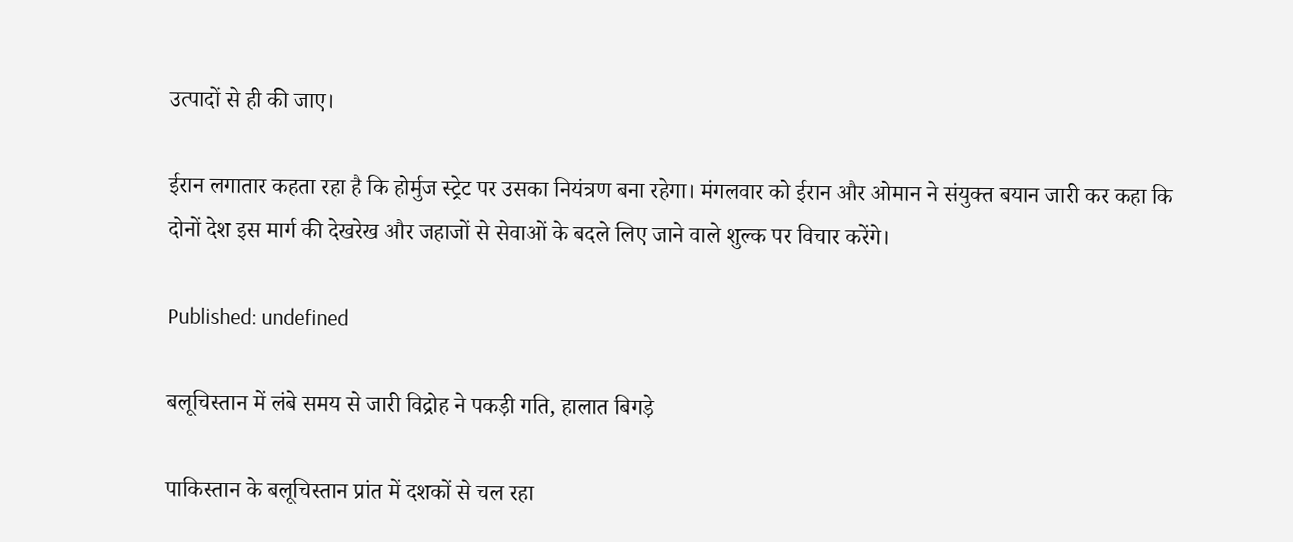उत्पादों से ही की जाए।

ईरान लगातार कहता रहा है कि होर्मुज स्ट्रेट पर उसका नियंत्रण बना रहेगा। मंगलवार को ईरान और ओमान ने संयुक्त बयान जारी कर कहा कि दोनों देश इस मार्ग की देखरेख और जहाजों से सेवाओं के बदले लिए जाने वाले शुल्क पर विचार करेंगे।

Published: undefined

बलूचिस्तान में लंबे समय से जारी विद्रोह ने पकड़ी गति, हालात बिगड़े

पाकिस्तान के बलूचिस्तान प्रांत में दशकों से चल रहा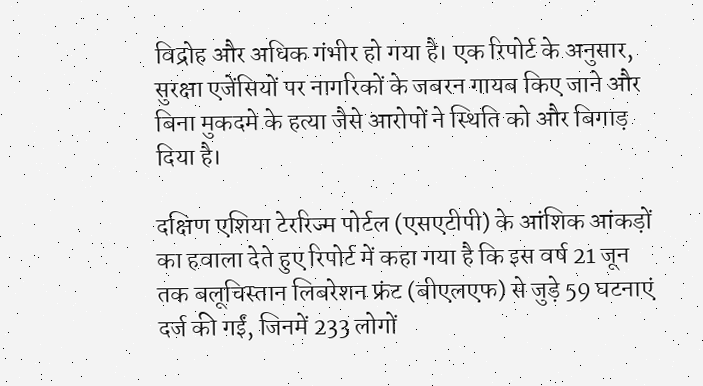विद्रोह और अधिक गंभीर हो गया है। एक रिपोर्ट के अनुसार, सुरक्षा एजेंसियों पर नागरिकों के जबरन गायब किए जाने और बिना मुकदमे के हत्या जैसे आरोपों ने स्थिति को और बिगाड़ दिया है।

दक्षिण एशिया टेररिज्म पोर्टल (एसएटीपी) के आंशिक आंकड़ों का हवाला देते हुए रिपोर्ट में कहा गया है कि इस वर्ष 21 जून तक बलूचिस्तान लिबरेशन फ्रंट (बीएलएफ) से जुड़े 59 घटनाएं दर्ज की गईं, जिनमें 233 लोगों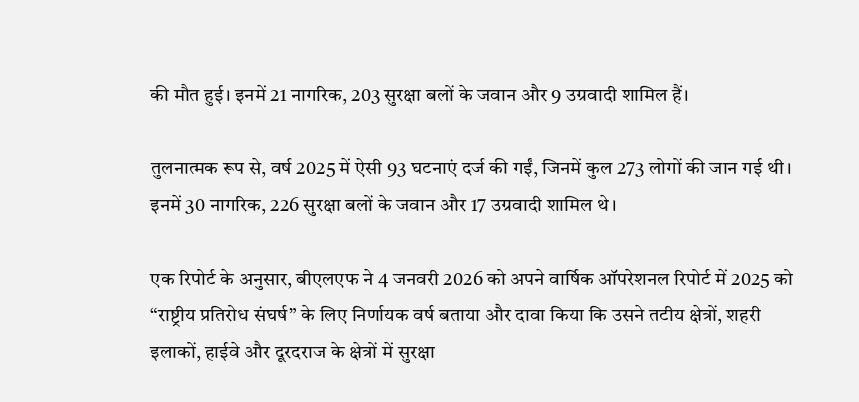की मौत हुई। इनमें 21 नागरिक, 203 सुरक्षा बलों के जवान और 9 उग्रवादी शामिल हैं।

तुलनात्मक रूप से, वर्ष 2025 में ऐसी 93 घटनाएं दर्ज की गईं, जिनमें कुल 273 लोगों की जान गई थी। इनमें 30 नागरिक, 226 सुरक्षा बलों के जवान और 17 उग्रवादी शामिल थे।

एक रिपोर्ट के अनुसार, बीएलएफ ने 4 जनवरी 2026 को अपने वार्षिक ऑपरेशनल रिपोर्ट में 2025 को “राष्ट्रीय प्रतिरोध संघर्ष” के लिए निर्णायक वर्ष बताया और दावा किया कि उसने तटीय क्षेत्रों, शहरी इलाकों, हाईवे और दूरदराज के क्षेत्रों में सुरक्षा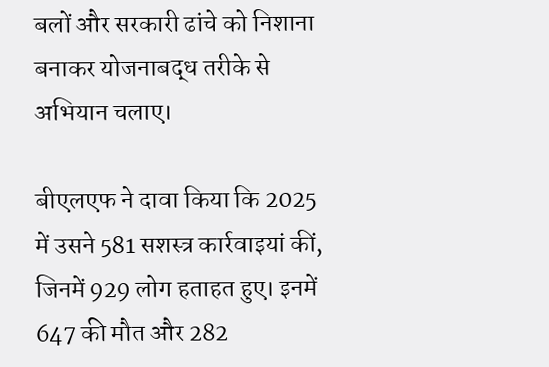बलों और सरकारी ढांचे को निशाना बनाकर योजनाबद्ध तरीके से अभियान चलाए।

बीएलएफ ने दावा किया कि 2025 में उसने 581 सशस्त्र कार्रवाइयां कीं, जिनमें 929 लोग हताहत हुए। इनमें 647 की मौत और 282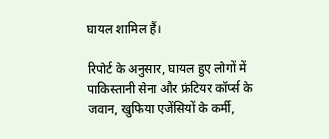घायल शामिल हैं।

रिपोर्ट के अनुसार, घायल हुए लोगों में पाकिस्तानी सेना और फ्रंटियर कॉर्प्स के जवान, खुफिया एजेंसियों के कर्मी,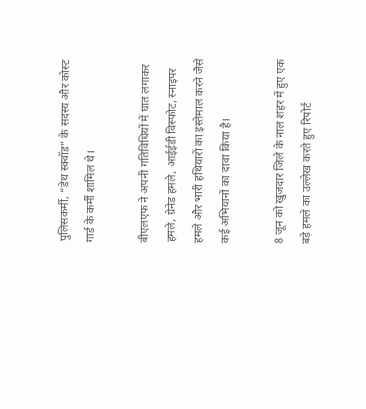पुलिसकर्मी, “डेथ स्क्वॉड” के सदस्य और कोस्ट गार्ड के कर्मी शामिल थे।

बीएलएफ ने अपनी गतिविधियों में घात लगाकर हमले, ग्रेनेड हमले, आईईडी विस्फोट, स्नाइपर हमले और भारी हथियारों का इस्तेमाल करने जैसे कई अभियानों का दावा किया है।

8 जून को खुजदार जिले के नाल शहर में हुए एक बड़े हमले का उल्लेख करते हुए रिपोर्ट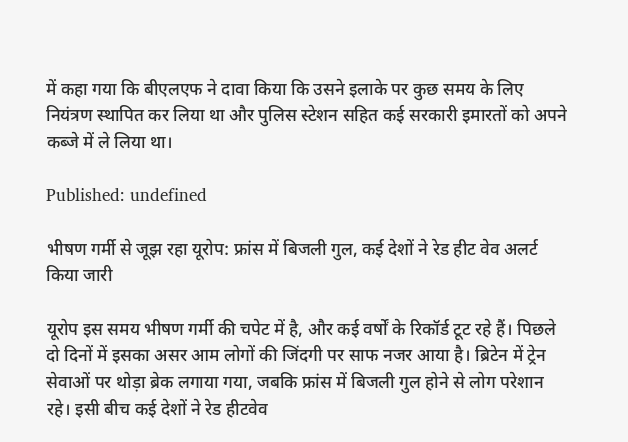में कहा गया कि बीएलएफ ने दावा किया कि उसने इलाके पर कुछ समय के लिए नियंत्रण स्थापित कर लिया था और पुलिस स्टेशन सहित कई सरकारी इमारतों को अपने कब्जे में ले लिया था।

Published: undefined

भीषण गर्मी से जूझ रहा यूरोप: फ्रांस में बिजली गुल, कई देशों ने रेड हीट वेव अलर्ट किया जारी

यूरोप इस समय भीषण गर्मी की चपेट में है, और कई वर्षों के रिकॉर्ड टूट रहे हैं। पिछले दो दिनों में इसका असर आम लोगों की जिंदगी पर साफ नजर आया है। ब्रिटेन में ट्रेन सेवाओं पर थोड़ा ब्रेक लगाया गया, जबकि फ्रांस में बिजली गुल होने से लोग परेशान रहे। इसी बीच कई देशों ने रेड हीटवेव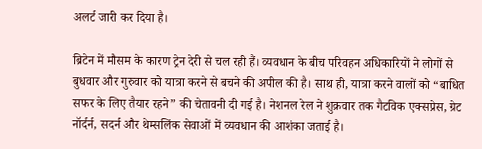अलर्ट जारी कर दिया है।

ब्रिटेन में मौसम के कारण ट्रेन देरी से चल रही हैं। व्यवधान के बीच परिवहन अधिकारियों ने लोगों से बुधवार और गुरुवार को यात्रा करने से बचने की अपील की है। साथ ही, यात्रा करने वालों को “बाधित सफर के लिए तैयार रहने” की चेतावनी दी गई है। नेशनल रेल ने शुक्रवार तक गैटविक एक्सप्रेस, ग्रेट नॉर्दर्न, सदर्न और थेम्सलिंक सेवाओं में व्यवधान की आशंका जताई है।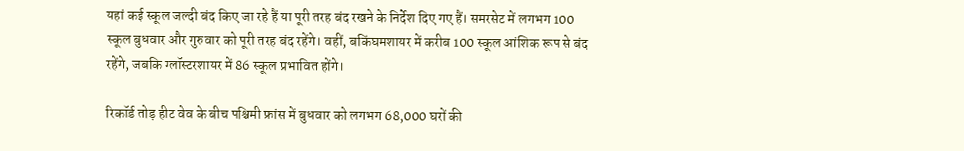यहां कई स्कूल जल्दी बंद किए जा रहे हैं या पूरी तरह बंद रखने के निर्देश दिए गए हैं। समरसेट में लगभग 100 स्कूल बुधवार और गुरुवार को पूरी तरह बंद रहेंगे। वहीं, बकिंघमशायर में करीब 100 स्कूल आंशिक रूप से बंद रहेंगे, जबकि ग्लॉस्टरशायर में 86 स्कूल प्रभावित होंगे।

रिकॉर्ड तोड़ हीट वेव के बीच पश्चिमी फ्रांस में बुधवार को लगभग 68,000 घरों की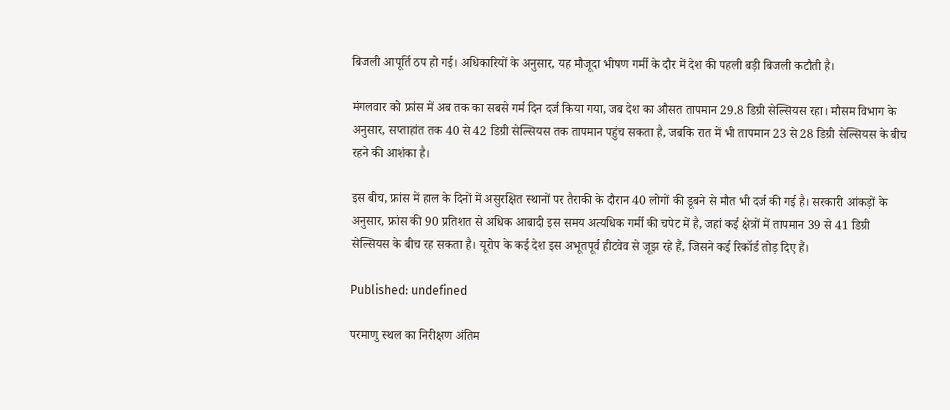बिजली आपूर्ति ठप हो गई। अधिकारियों के अनुसार, यह मौजूदा भीषण गर्मी के दौर में देश की पहली बड़ी बिजली कटौती है।

मंगलवार को फ्रांस में अब तक का सबसे गर्म दिन दर्ज किया गया, जब देश का औसत तापमान 29.8 डिग्री सेल्सियस रहा। मौसम विभाग के अनुसार, सप्ताहांत तक 40 से 42 डिग्री सेल्सियस तक तापमान पहुंच सकता है, जबकि रात में भी तापमान 23 से 28 डिग्री सेल्सियस के बीच रहने की आशंका है।

इस बीच, फ्रांस में हाल के दिनों में असुरक्षित स्थानों पर तैराकी के दौरान 40 लोगों की डूबने से मौत भी दर्ज की गई है। सरकारी आंकड़ों के अनुसार, फ्रांस की 90 प्रतिशत से अधिक आबादी इस समय अत्यधिक गर्मी की चपेट में है, जहां कई क्षेत्रों में तापमान 39 से 41 डिग्री सेल्सियस के बीच रह सकता है। यूरोप के कई देश इस अभूतपूर्व हीटवेव से जूझ रहे हैं, जिसने कई रिकॉर्ड तोड़ दिए हैं।

Published: undefined

परमाणु स्थल का निरीक्षण अंतिम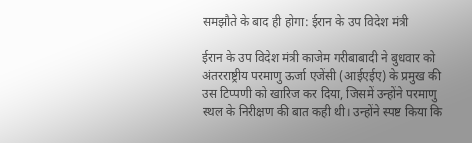समझौते के बाद ही होगा: ईरान के उप विदेश मंत्री

ईरान के उप विदेश मंत्री काजेम गरीबाबादी ने बुधवार को अंतरराष्ट्रीय परमाणु ऊर्जा एजेंसी (आईएईए) के प्रमुख की उस टिप्पणी को खारिज कर दिया, जिसमें उन्होंने परमाणु स्थल के निरीक्षण की बात कही थी। उन्होंने स्पष्ट किया कि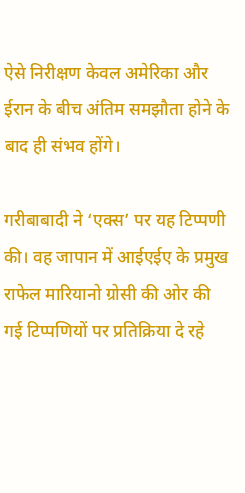ऐसे निरीक्षण केवल अमेरिका और ईरान के बीच अंतिम समझौता होने के बाद ही संभव होंगे।

गरीबाबादी ने ‘एक्स’ पर यह टिप्पणी की। वह जापान में आईएईए के प्रमुख राफेल मारियानो ग्रोसी की ओर की गई टिप्पणियों पर प्रतिक्रिया दे रहे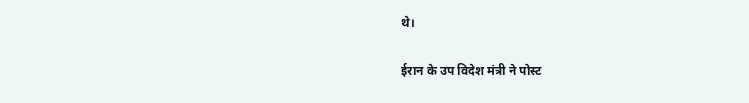थे।

ईरान के उप विदेश मंत्री ने पोस्ट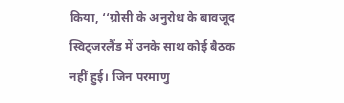किया, ‘‘ग्रोसी के अनुरोध के बावजूद स्विट्जरलैंड में उनके साथ कोई बैठक नहीं हुई। जिन परमाणु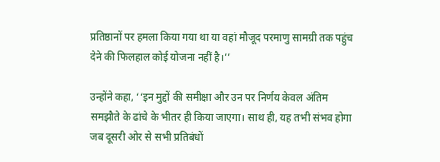प्रतिष्ठानों पर हमला किया गया था या वहां मौजूद परमाणु सामग्री तक पहुंच देने की फिलहाल कोई योजना नहीं है।’’

उन्होंने कहा, ‘‘इन मुद्दों की समीक्षा और उन पर निर्णय केवल अंतिम समझौते के ढांचे के भीतर ही किया जाएगा। साथ ही, यह तभी संभव होगा जब दूसरी ओर से सभी प्रतिबंधों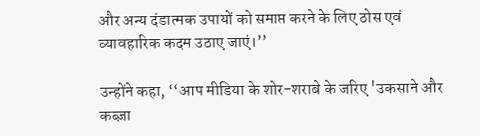और अन्य दंडात्मक उपायों को समाप्त करने के लिए ठोस एवं व्यावहारिक कदम उठाए जाएं।’’

उन्होंने कहा, ‘‘आप मीडिया के शोर-शराबे के जरिए 'उकसाने और कब्ज़ा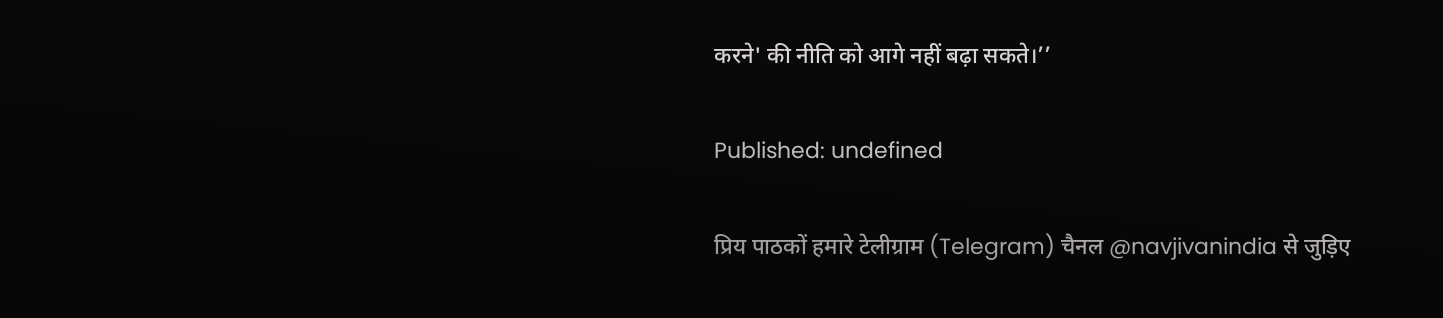करने' की नीति को आगे नहीं बढ़ा सकते।’’

Published: undefined

प्रिय पाठकों हमारे टेलीग्राम (Telegram) चैनल @navjivanindia से जुड़िए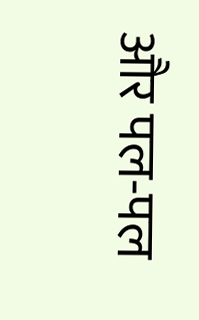और पल-पल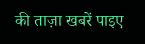की ताज़ा खबरें पाइए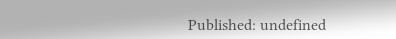Published: undefined